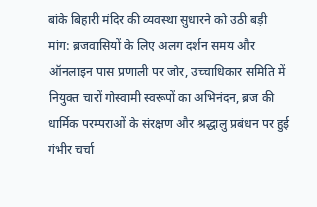बांके बिहारी मंदिर की व्यवस्था सुधारने को उठी बड़ी मांग: ब्रजवासियों के लिए अलग दर्शन समय और ऑनलाइन पास प्रणाली पर जोर, उच्चाधिकार समिति में नियुक्त चारों गोस्वामी स्वरूपों का अभिनंदन, ब्रज की धार्मिक परम्पराओं के संरक्षण और श्रद्धालु प्रबंधन पर हुई गंभीर चर्चा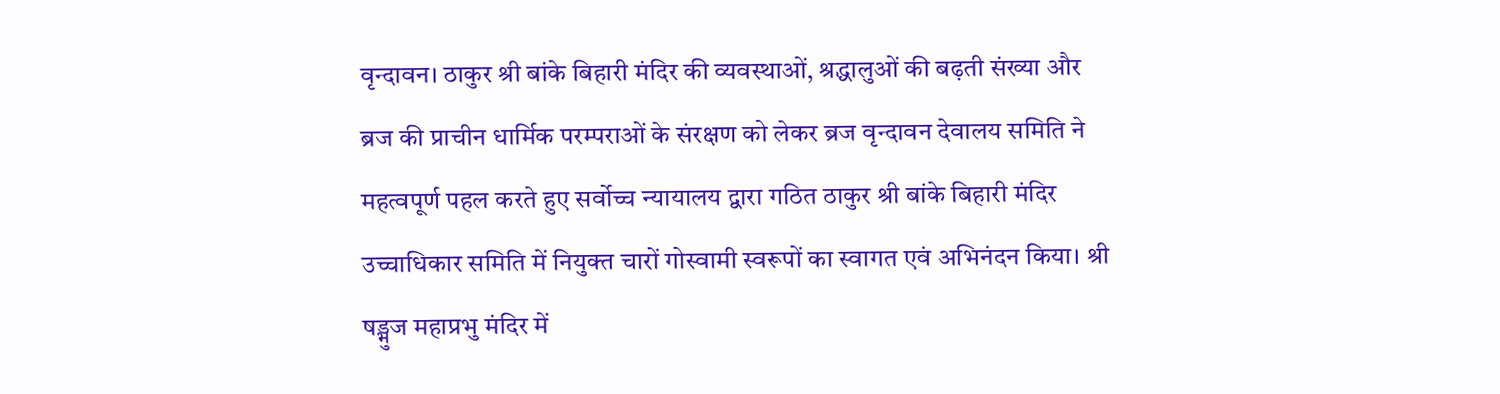वृन्दावन। ठाकुर श्री बांके बिहारी मंदिर की व्यवस्थाओं, श्रद्धालुओं की बढ़ती संख्या और ब्रज की प्राचीन धार्मिक परम्पराओं के संरक्षण को लेकर ब्रज वृन्दावन देवालय समिति ने महत्वपूर्ण पहल करते हुए सर्वोच्च न्यायालय द्वारा गठित ठाकुर श्री बांके बिहारी मंदिर उच्चाधिकार समिति में नियुक्त चारों गोस्वामी स्वरूपों का स्वागत एवं अभिनंदन किया। श्री षड्भुज महाप्रभु मंदिर में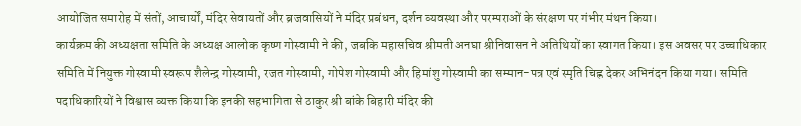आयोजित समारोह में संतों, आचार्यों, मंदिर सेवायतों और ब्रजवासियों ने मंदिर प्रबंधन, दर्शन व्यवस्था और परम्पराओं के संरक्षण पर गंभीर मंथन किया।
कार्यक्रम की अध्यक्षता समिति के अध्यक्ष आलोक कृष्ण गोस्वामी ने की, जबकि महासचिव श्रीमती अनघा श्रीनिवासन ने अतिथियों का स्वागत किया। इस अवसर पर उच्चाधिकार समिति में नियुक्त गोस्वामी स्वरूप शैलेन्द्र गोस्वामी, रजत गोस्वामी, गोपेश गोस्वामी और हिमांशु गोस्वामी का सम्मान-पत्र एवं स्मृति चिह्न देकर अभिनंदन किया गया। समिति पदाधिकारियों ने विश्वास व्यक्त किया कि इनकी सहभागिता से ठाकुर श्री बांके बिहारी मंदिर की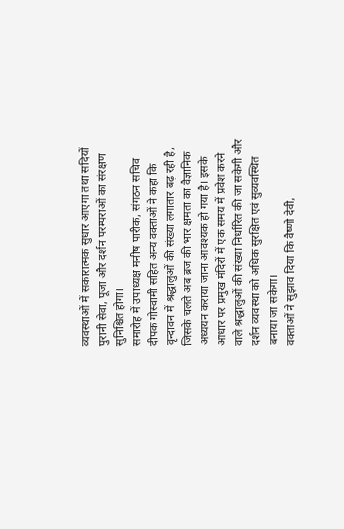व्यवस्थाओं में सकारात्मक सुधार आएगा तथा सदियों पुरानी सेवा, पूजा और दर्शन परम्पराओं का संरक्षण सुनिश्चित होगा।
समारोह में उपाध्यक्ष मनीष पारीक, संगठन सचिव दीपक गोस्वामी सहित अन्य वक्ताओं ने कहा कि वृन्दावन में श्रद्धालुओं की संख्या लगातार बढ़ रही है, जिसके चलते अब ब्रज की भार क्षमता का वैज्ञानिक अध्ययन कराया जाना आवश्यक हो गया है। इसके आधार पर प्रमुख मंदिरों में एक समय में प्रवेश करने वाले श्रद्धालुओं की संख्या निर्धारित की जा सकेगी और दर्शन व्यवस्था को अधिक सुरक्षित एवं सुव्यवस्थित बनाया जा सकेगा।
वक्ताओं ने सुझाव दिया कि वैष्णो देवी,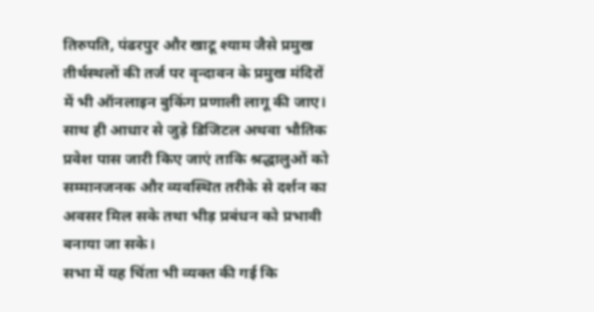तिरुपति, पंढरपुर और खाटू श्याम जैसे प्रमुख तीर्थस्थलों की तर्ज पर वृन्दावन के प्रमुख मंदिरों में भी ऑनलाइन बुकिंग प्रणाली लागू की जाए। साथ ही आधार से जुड़े डिजिटल अथवा भौतिक प्रवेश पास जारी किए जाएं ताकि श्रद्धालुओं को सम्मानजनक और व्यवस्थित तरीके से दर्शन का अवसर मिल सके तथा भीड़ प्रबंधन को प्रभावी बनाया जा सके।
सभा में यह चिंता भी व्यक्त की गई कि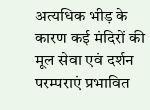अत्यधिक भीड़ के कारण कई मंदिरों की मूल सेवा एवं दर्शन परम्पराएं प्रभावित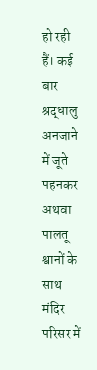हो रही हैं। कई बार श्रद्धालु अनजाने में जूते पहनकर अथवा पालतू श्वानों के साथ मंदिर परिसर में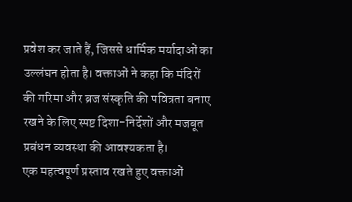प्रवेश कर जाते हैं, जिससे धार्मिक मर्यादाओं का उल्लंघन होता है। वक्ताओं ने कहा कि मंदिरों की गरिमा और ब्रज संस्कृति की पवित्रता बनाए रखने के लिए स्पष्ट दिशा-निर्देशों और मजबूत प्रबंधन व्यवस्था की आवश्यकता है।
एक महत्वपूर्ण प्रस्ताव रखते हुए वक्ताओं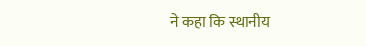ने कहा कि स्थानीय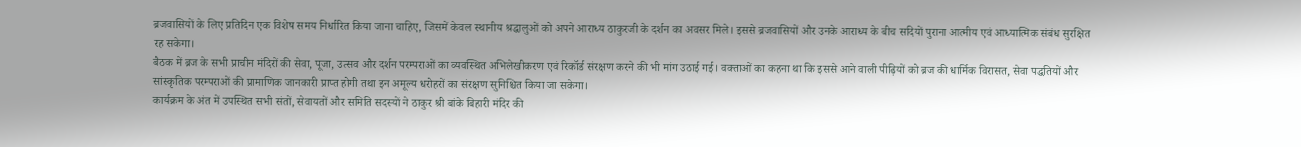ब्रजवासियों के लिए प्रतिदिन एक विशेष समय निर्धारित किया जाना चाहिए, जिसमें केवल स्थानीय श्रद्धालुओं को अपने आराध्य ठाकुरजी के दर्शन का अवसर मिले। इससे ब्रजवासियों और उनके आराध्य के बीच सदियों पुराना आत्मीय एवं आध्यात्मिक संबंध सुरक्षित रह सकेगा।
बैठक में ब्रज के सभी प्राचीन मंदिरों की सेवा, पूजा, उत्सव और दर्शन परम्पराओं का व्यवस्थित अभिलेखीकरण एवं रिकॉर्ड संरक्षण करने की भी मांग उठाई गई। वक्ताओं का कहना था कि इससे आने वाली पीढ़ियों को ब्रज की धार्मिक विरासत, सेवा पद्धतियों और सांस्कृतिक परम्पराओं की प्रामाणिक जानकारी प्राप्त होगी तथा इन अमूल्य धरोहरों का संरक्षण सुनिश्चित किया जा सकेगा।
कार्यक्रम के अंत में उपस्थित सभी संतों, सेवायतों और समिति सदस्यों ने ठाकुर श्री बांके बिहारी मंदिर की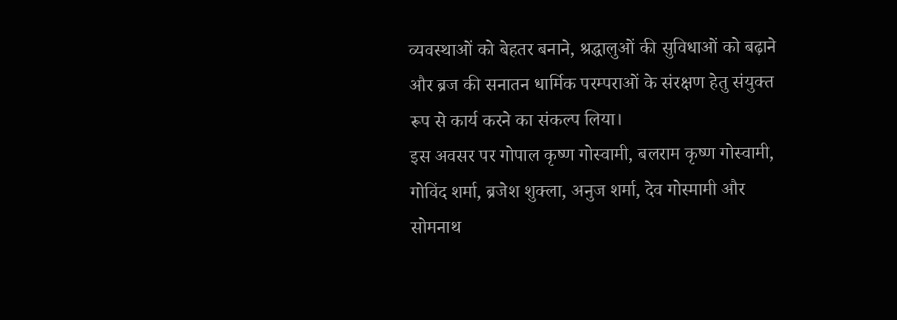व्यवस्थाओं को बेहतर बनाने, श्रद्धालुओं की सुविधाओं को बढ़ाने और ब्रज की सनातन धार्मिक परम्पराओं के संरक्षण हेतु संयुक्त रूप से कार्य करने का संकल्प लिया।
इस अवसर पर गोपाल कृष्ण गोस्वामी, बलराम कृष्ण गोस्वामी, गोविंद शर्मा, ब्रजेश शुक्ला, अनुज शर्मा, देव गोस्मामी और सोमनाथ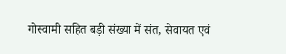गोस्वामी सहित बड़ी संख्या में संत, सेवायत एवं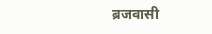ब्रजवासी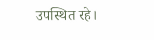उपस्थित रहे।